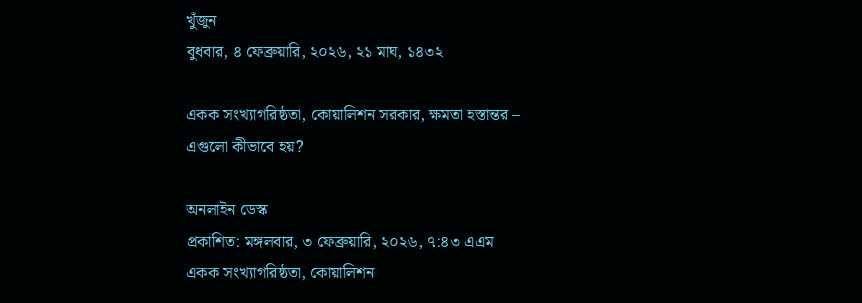খুঁজুন
বুধবার, ৪ ফেব্রুয়ারি, ২০২৬, ২১ মাঘ, ১৪৩২

একক সংখ্যাগরিষ্ঠতা, কোয়ালিশন সরকার, ক্ষমতা হস্তান্তর – এগুলো কীভাবে হয়?

অনলাইন ডেস্ক
প্রকাশিত: মঙ্গলবার, ৩ ফেব্রুয়ারি, ২০২৬, ৭:৪৩ এএম
একক সংখ্যাগরিষ্ঠতা, কোয়ালিশন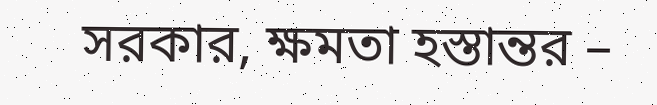সরকার, ক্ষমতা হস্তান্তর –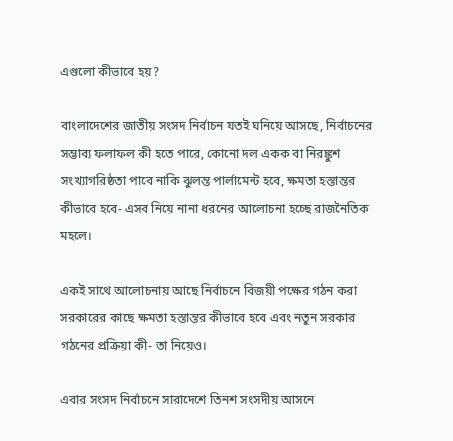এগুলো কীভাবে হয়?

বাংলাদেশের জাতীয় সংসদ নির্বাচন যতই ঘনিয়ে আসছে, নির্বাচনের সম্ভাব্য ফলাফল কী হতে পারে, কোনো দল একক বা নিরঙ্কুশ সংখ্যাগরিষ্ঠতা পাবে নাকি ঝুলন্ত পার্লামেন্ট হবে, ক্ষমতা হস্তান্তর কীভাবে হবে- এসব নিয়ে নানা ধরনের আলোচনা হচ্ছে রাজনৈতিক মহলে।

একই সাথে আলোচনায় আছে নির্বাচনে বিজয়ী পক্ষের গঠন করা সরকারের কাছে ক্ষমতা হস্তান্তর কীভাবে হবে এবং নতুন সরকার গঠনের প্রক্রিয়া কী- তা নিয়েও।

এবার সংসদ নির্বাচনে সারাদেশে তিনশ সংসদীয় আসনে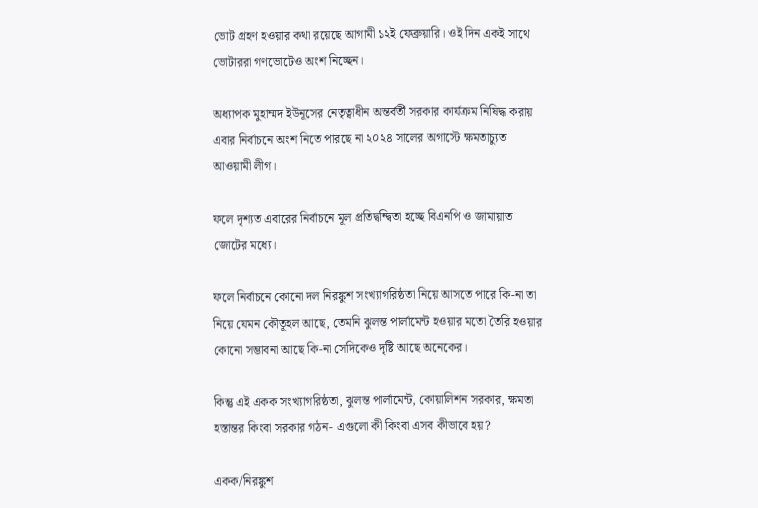ভোট গ্রহণ হওয়ার কথা রয়েছে আগামী ১২ই ফেব্রুয়ারি। ওই দিন একই সাথে ভোটাররা গণভোটেও অংশ নিচ্ছেন।

অধ্যাপক মুহাম্মদ ইউনূসের নেতৃত্বাধীন অন্তর্বর্তী সরকার কার্যক্রম নিষিদ্ধ করায় এবার নির্বাচনে অংশ নিতে পারছে না ২০২৪ সালের অগাস্টে ক্ষমতাচ্যুত আওয়ামী লীগ।

ফলে দৃশ্যত এবারের নির্বাচনে মূল প্রতিদ্বন্দ্বিতা হচ্ছে বিএনপি ও জামায়াত জোটের মধ্যে।

ফলে নির্বাচনে কোনো দল নিরঙ্কুশ সংখ্যাগরিষ্ঠতা নিয়ে আসতে পারে কি-না তা নিয়ে যেমন কৌতূহল আছে, তেমনি ঝুলন্ত পার্লামেন্ট হওয়ার মতো তৈরি হওয়ার কোনো সম্ভাবনা আছে কি-না সেদিকেও দৃষ্টি আছে অনেকের।

কিন্তু এই একক সংখ্যাগরিষ্ঠতা, ঝুলন্ত পার্লামেন্ট, কোয়ালিশন সরকার, ক্ষমতা হস্তান্তর কিংবা সরকার গঠন- এগুলো কী কিংবা এসব কীভাবে হয়?

একক/নিরঙ্কুশ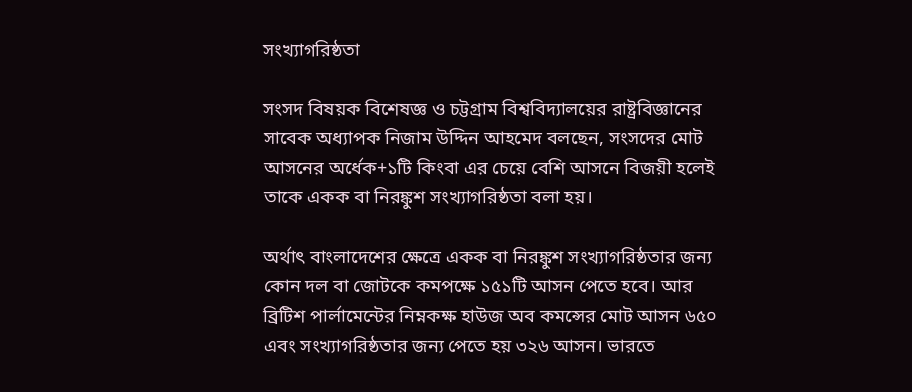সংখ্যাগরিষ্ঠতা

সংসদ বিষয়ক বিশেষজ্ঞ ও চট্টগ্রাম বিশ্ববিদ্যালয়ের রাষ্ট্রবিজ্ঞানের সাবেক অধ্যাপক নিজাম উদ্দিন আহমেদ বলছেন, সংসদের মোট আসনের অর্ধেক+১টি কিংবা এর চেয়ে বেশি আসনে বিজয়ী হলেই তাকে একক বা নিরঙ্কুশ সংখ্যাগরিষ্ঠতা বলা হয়।

অর্থাৎ বাংলাদেশের ক্ষেত্রে একক বা নিরঙ্কুশ সংখ্যাগরিষ্ঠতার জন্য কোন দল বা জোটকে কমপক্ষে ১৫১টি আসন পেতে হবে। আর ব্রিটিশ পার্লামেন্টের নিম্নকক্ষ হাউজ অব কমন্সের মোট আসন ৬৫০ এবং সংখ্যাগরিষ্ঠতার জন্য পেতে হয় ৩২৬ আসন। ভারতে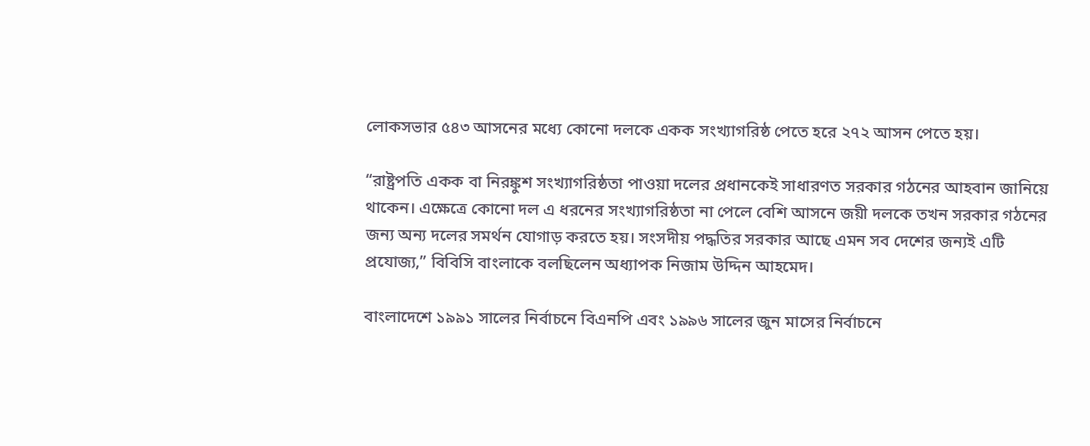লোকসভার ৫৪৩ আসনের মধ্যে কোনো দলকে একক সংখ্যাগরিষ্ঠ পেতে হরে ২৭২ আসন পেতে হয়।

“রাষ্ট্রপতি একক বা নিরঙ্কুশ সংখ্যাগরিষ্ঠতা পাওয়া দলের প্রধানকেই সাধারণত সরকার গঠনের আহবান জানিয়ে থাকেন। এক্ষেত্রে কোনো দল এ ধরনের সংখ্যাগরিষ্ঠতা না পেলে বেশি আসনে জয়ী দলকে তখন সরকার গঠনের জন্য অন্য দলের সমর্থন যোগাড় করতে হয়। সংসদীয় পদ্ধতির সরকার আছে এমন সব দেশের জন্যই এটি প্রযোজ্য,” বিবিসি বাংলাকে বলছিলেন অধ্যাপক নিজাম উদ্দিন আহমেদ।

বাংলাদেশে ১৯৯১ সালের নির্বাচনে বিএনপি এবং ১৯৯৬ সালের জুন মাসের নির্বাচনে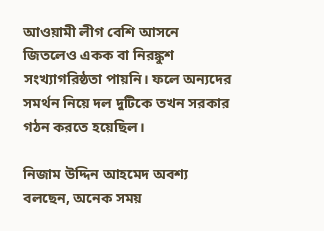আওয়ামী লীগ বেশি আসনে জিতলেও একক বা নিরঙ্কুশ সংখ্যাগরিষ্ঠতা পায়নি। ফলে অন্যদের সমর্থন নিয়ে দল দুটিকে তখন সরকার গঠন করতে হয়েছিল।

নিজাম উদ্দিন আহমেদ অবশ্য বলছেন, অনেক সময়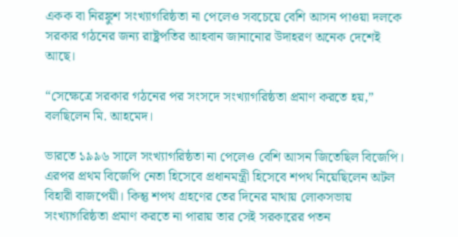একক বা নিরঙ্কুশ সংখ্যাগরিষ্ঠতা না পেলেও সবচেয়ে বেশি আসন পাওয়া দলকে সরকার গঠনের জন্য রাষ্ট্রপতির আহবান জানানোর উদাহরণ অনেক দেশেই আছে।

“সেক্ষেত্রে সরকার গঠনের পর সংসদে সংখ্যাগরিষ্ঠতা প্রমাণ করতে হয়,” বলছিলেন মি. আহমেদ।

ভারতে ১৯৯৬ সালে সংখ্যাগরিষ্ঠতা না পেলেও বেশি আসন জিতেছিল বিজেপি। এরপর প্রথম বিজেপি নেতা হিসেবে প্রধানমন্ত্রী হিসেবে শপথ নিয়েছিলেন অটল বিহারী বাজপেয়ী। কিন্তু শপথ গ্রহণের তের দিনের মাথায় লোকসভায় সংখ্যাগরিষ্ঠতা প্রমাণ করতে না পারায় তার সেই সরকারের পতন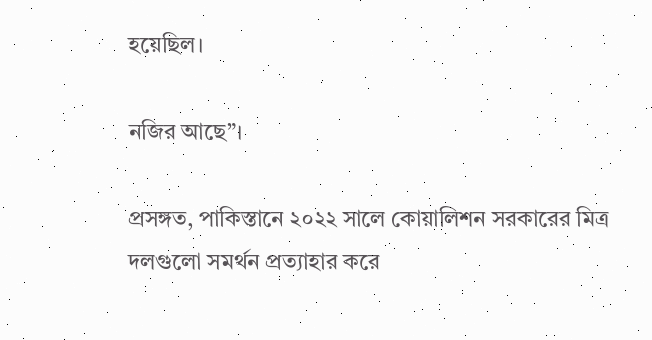হয়েছিল।

নজির আছে”।

প্রসঙ্গত, পাকিস্তানে ২০২২ সালে কোয়ালিশন সরকারের মিত্র দলগুলো সমর্থন প্রত্যাহার করে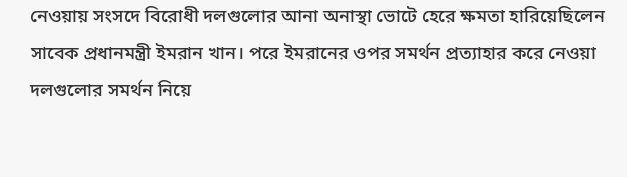নেওয়ায় সংসদে বিরোধী দলগুলোর আনা অনাস্থা ভোটে হেরে ক্ষমতা হারিয়েছিলেন সাবেক প্রধানমন্ত্রী ইমরান খান। পরে ইমরানের ওপর সমর্থন প্রত্যাহার করে নেওয়া দলগুলোর সমর্থন নিয়ে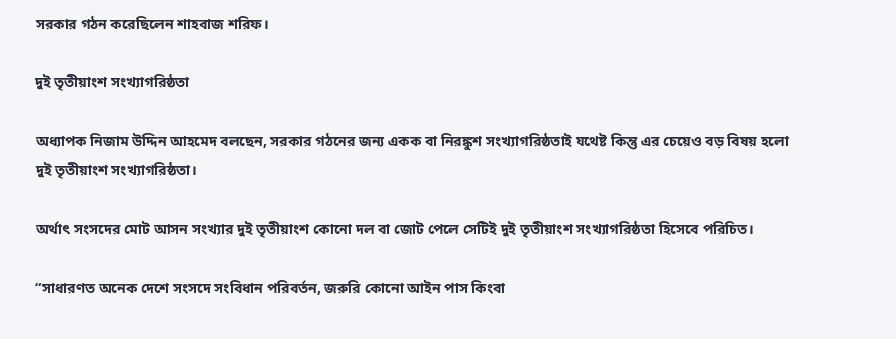সরকার গঠন করেছিলেন শাহবাজ শরিফ।

দুই তৃতীয়াংশ সংখ্যাগরিষ্ঠতা

অধ্যাপক নিজাম উদ্দিন আহমেদ বলছেন, সরকার গঠনের জন্য একক বা নিরঙ্কুশ সংখ্যাগরিষ্ঠতাই যথেষ্ট কিন্তু এর চেয়েও বড় বিষয় হলো দুই তৃতীয়াংশ সংখ্যাগরিষ্ঠতা।

অর্থাৎ সংসদের মোট আসন সংখ্যার দুই তৃতীয়াংশ কোনো দল বা জোট পেলে সেটিই দুই তৃতীয়াংশ সংখ্যাগরিষ্ঠতা হিসেবে পরিচিত।

“সাধারণত অনেক দেশে সংসদে সংবিধান পরিবর্তন, জরুরি কোনো আইন পাস কিংবা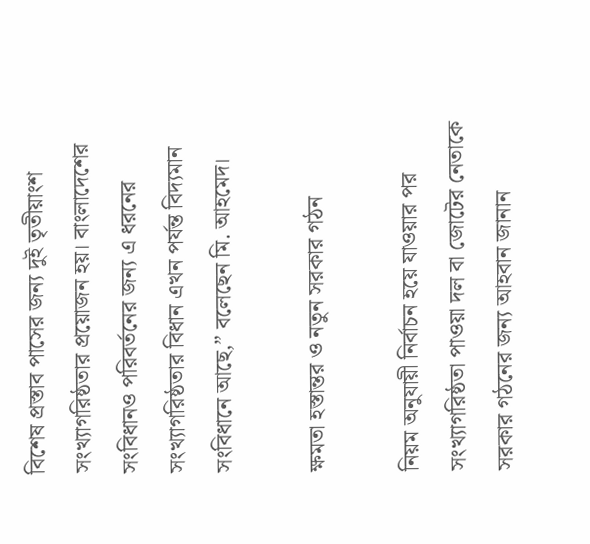বিশেষ প্রস্তাব পাসের জন্য দুই তৃতীয়াংশ সংখ্যাগরিষ্ঠতার প্রয়োজন হয়। বাংলাদেশের সংবিধানও পরিবর্তনের জন্য এ ধরনের সংখ্যাগরিষ্ঠতার বিধান এখন পর্যন্ত বিদ্যমান সংবিধানে আছে,” বলেছেন মি. আহমেদ।

ক্ষমতা হস্তান্তর ও নতুন সরকার গঠন

নিয়ম অনুযায়ী নির্বাচন হয়ে যাওয়ার পর সংখ্যাগরিষ্ঠতা পাওয়া দল বা জোটের নেতাকে সরকার গঠনের জন্য আহবান জানান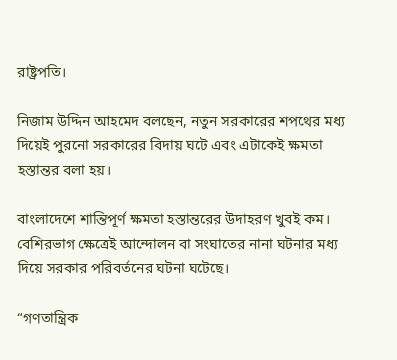রাষ্ট্রপতি।

নিজাম উদ্দিন আহমেদ বলছেন, নতুন সরকারের শপথের মধ্য দিয়েই পুরনো সরকারের বিদায় ঘটে এবং এটাকেই ক্ষমতা হস্তান্তর বলা হয়।

বাংলাদেশে শান্তিপূর্ণ ক্ষমতা হস্তান্তরের উদাহরণ খুবই কম। বেশিরভাগ ক্ষেত্রেই আন্দোলন বা সংঘাতের নানা ঘটনার মধ্য দিয়ে সরকার পরিবর্তনের ঘটনা ঘটেছে।

“গণতান্ত্রিক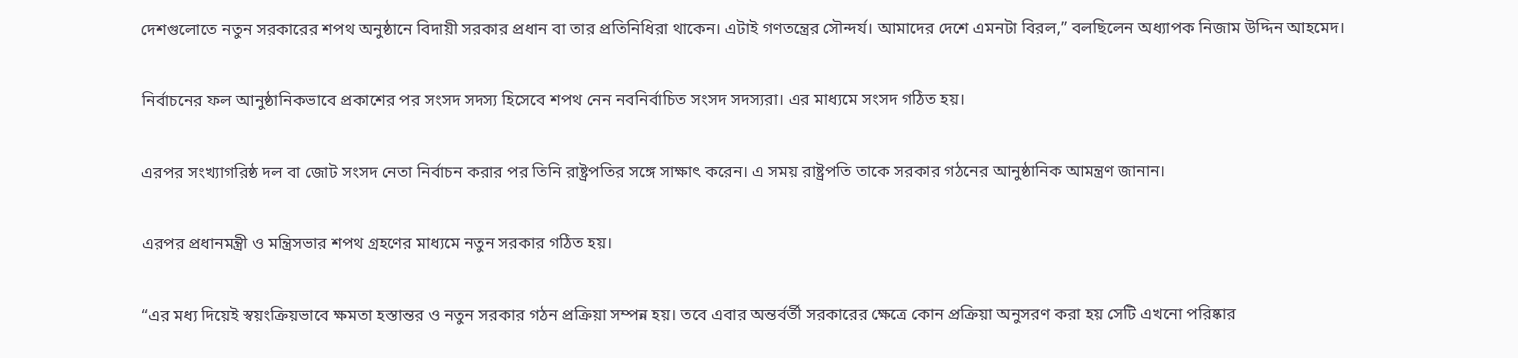দেশগুলোতে নতুন সরকারের শপথ অনুষ্ঠানে বিদায়ী সরকার প্রধান বা তার প্রতিনিধিরা থাকেন। এটাই গণতন্ত্রের সৌন্দর্য। আমাদের দেশে এমনটা বিরল,” বলছিলেন অধ্যাপক নিজাম উদ্দিন আহমেদ।

নির্বাচনের ফল আনুষ্ঠানিকভাবে প্রকাশের পর সংসদ সদস্য হিসেবে শপথ নেন নবনির্বাচিত সংসদ সদস্যরা। এর মাধ্যমে সংসদ গঠিত হয়।

এরপর সংখ্যাগরিষ্ঠ দল বা জোট সংসদ নেতা নির্বাচন করার পর তিনি রাষ্ট্রপতির সঙ্গে সাক্ষাৎ করেন। এ সময় রাষ্ট্রপতি তাকে সরকার গঠনের আনুষ্ঠানিক আমন্ত্রণ জানান।

এরপর প্রধানমন্ত্রী ও মন্ত্রিসভার শপথ গ্রহণের মাধ্যমে নতুন সরকার গঠিত হয়।

“এর মধ্য দিয়েই স্বয়ংক্রিয়ভাবে ক্ষমতা হস্তান্তর ও নতুন সরকার গঠন প্রক্রিয়া সম্পন্ন হয়। তবে এবার অন্তর্বর্তী সরকারের ক্ষেত্রে কোন প্রক্রিয়া অনুসরণ করা হয় সেটি এখনো পরিষ্কার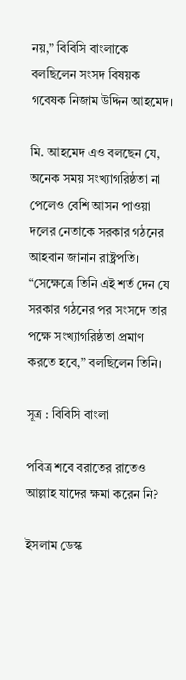নয়,” বিবিসি বাংলাকে বলছিলেন সংসদ বিষয়ক গবেষক নিজাম উদ্দিন আহমেদ।

মি. আহমেদ এও বলছেন যে, অনেক সময় সংখ্যাগরিষ্ঠতা না পেলেও বেশি আসন পাওয়া দলের নেতাকে সরকার গঠনের আহবান জানান রাষ্ট্রপতি। “সেক্ষেত্রে তিনি এই শর্ত দেন যে সরকার গঠনের পর সংসদে তার পক্ষে সংখ্যাগরিষ্ঠতা প্রমাণ করতে হবে,” বলছিলেন তিনি।

সূত্র : বিবিসি বাংলা

পবিত্র শবে বরাতের রাতেও আল্লাহ যাদের ক্ষমা করেন নি?

ইসলাম ডেস্ক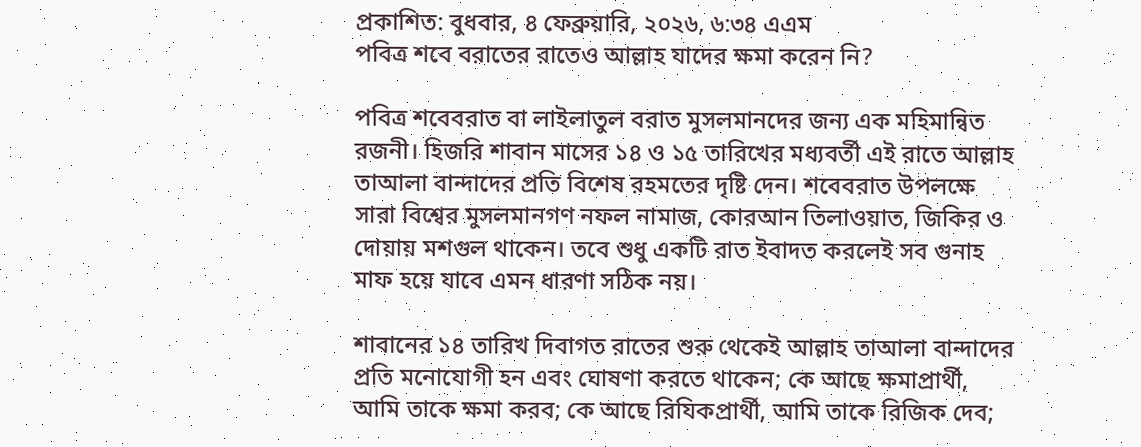প্রকাশিত: বুধবার, ৪ ফেব্রুয়ারি, ২০২৬, ৬:৩৪ এএম
পবিত্র শবে বরাতের রাতেও আল্লাহ যাদের ক্ষমা করেন নি?

পবিত্র শবেবরাত বা লাইলাতুল বরাত মুসলমানদের জন্য এক মহিমান্বিত রজনী। হিজরি শাবান মাসের ১৪ ও ১৫ তারিখের মধ্যবর্তী এই রাতে আল্লাহ তাআলা বান্দাদের প্রতি বিশেষ রহমতের দৃষ্টি দেন। শবেবরাত উপলক্ষে সারা বিশ্বের মুসলমানগণ নফল নামাজ, কোরআন তিলাওয়াত, জিকির ও দোয়ায় মশগুল থাকেন। তবে শুধু একটি রাত ইবাদত করলেই সব গুনাহ মাফ হয়ে যাবে এমন ধারণা সঠিক নয়।

শাবানের ১৪ তারিখ দিবাগত রাতের শুরু থেকেই আল্লাহ তাআলা বান্দাদের প্রতি মনোযোগী হন এবং ঘোষণা করতে থাকেন; কে আছে ক্ষমাপ্রার্থী, আমি তাকে ক্ষমা করব; কে আছে রিযিকপ্রার্থী, আমি তাকে রিজিক দেব;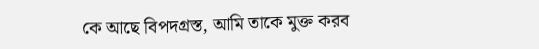কে আছে বিপদগ্রস্ত, আমি তাকে মুক্ত করব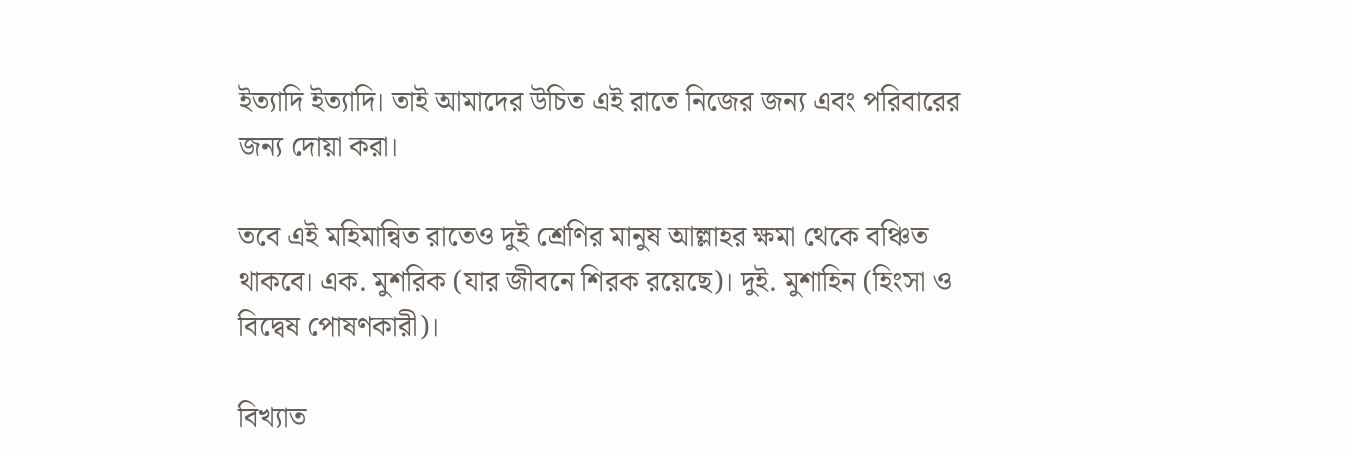ইত্যাদি ইত্যাদি। তাই আমাদের উচিত এই রাতে নিজের জন্য এবং পরিবারের জন্য দোয়া করা।

তবে এই মহিমান্বিত রাতেও দুই শ্রেণির মানুষ আল্লাহর ক্ষমা থেকে বঞ্চিত থাকবে। এক. মুশরিক (যার জীবনে শিরক রয়েছে)। দুই. মুশাহিন (হিংসা ও বিদ্বেষ পোষণকারী)।

বিখ্যাত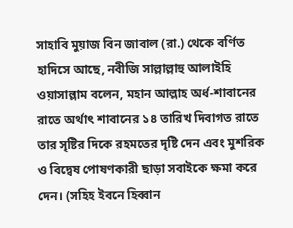সাহাবি মুয়াজ বিন জাবাল (রা.) থেকে বর্ণিত হাদিসে আছে, নবীজি সাল্লাল্লাহু আলাইহি ওয়াসাল্লাম বলেন, মহান আল্লাহ অর্ধ-শাবানের রাতে অর্থাৎ শাবানের ১৪ তারিখ দিবাগত রাতে তার সৃষ্টির দিকে রহমতের দৃষ্টি দেন এবং মুশরিক ও বিদ্বেষ পোষণকারী ছাড়া সবাইকে ক্ষমা করে দেন। (সহিহ ইবনে হিব্বান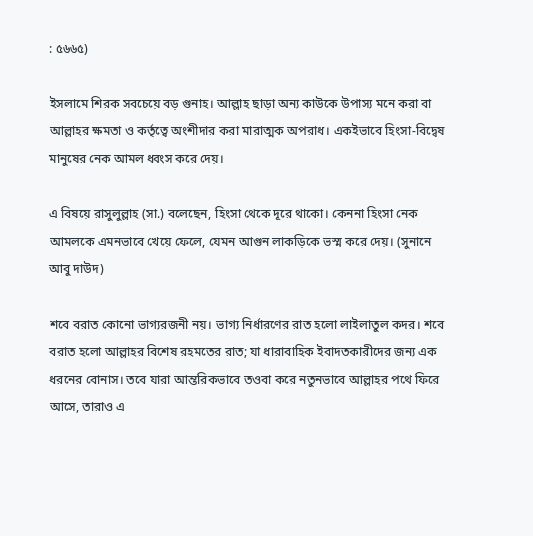: ৫৬৬৫)

ইসলামে শিরক সবচেয়ে বড় গুনাহ। আল্লাহ ছাড়া অন্য কাউকে উপাস্য মনে করা বা আল্লাহর ক্ষমতা ও কর্তৃত্বে অংশীদার করা মারাত্মক অপরাধ। একইভাবে হিংসা-বিদ্বেষ মানুষের নেক আমল ধ্বংস করে দেয়।

এ বিষয়ে রাসুলুল্লাহ (সা.) বলেছেন, হিংসা থেকে দূরে থাকো। কেননা হিংসা নেক আমলকে এমনভাবে খেয়ে ফেলে, যেমন আগুন লাকড়িকে ভস্ম করে দেয়। (সুনানে আবু দাউদ)

শবে বরাত কোনো ভাগ্যরজনী নয়। ভাগ্য নির্ধারণের রাত হলো লাইলাতুল কদর। শবে বরাত হলো আল্লাহর বিশেষ রহমতের রাত; যা ধারাবাহিক ইবাদতকারীদের জন্য এক ধরনের বোনাস। তবে যারা আন্তরিকভাবে তওবা করে নতুনভাবে আল্লাহর পথে ফিরে আসে, তারাও এ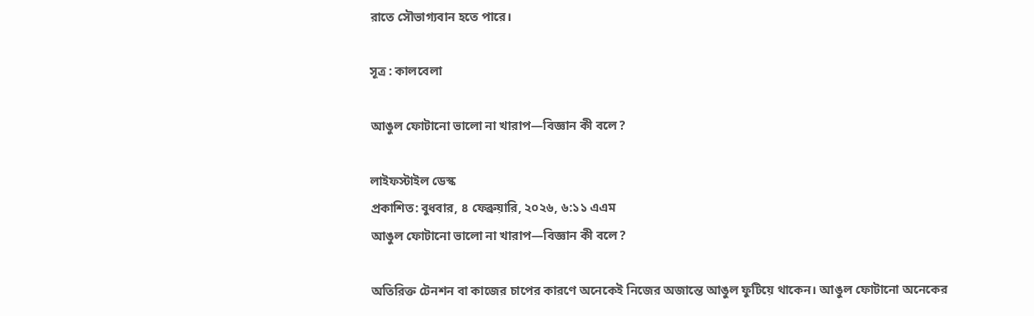রাতে সৌভাগ্যবান হতে পারে।

সূত্র : কালবেলা

আঙুল ফোটানো ভালো না খারাপ—বিজ্ঞান কী বলে?

লাইফস্টাইল ডেস্ক
প্রকাশিত: বুধবার, ৪ ফেব্রুয়ারি, ২০২৬, ৬:১১ এএম
আঙুল ফোটানো ভালো না খারাপ—বিজ্ঞান কী বলে?

অতিরিক্ত টেনশন বা কাজের চাপের কারণে অনেকেই নিজের অজান্তে আঙুল ফুটিয়ে থাকেন। আঙুল ফোটানো অনেকের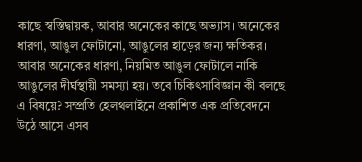কাছে স্বস্তিদ্বায়ক, আবার অনেকের কাছে অভ্যাস। অনেকের ধারণা, আঙুল ফোটানো, আঙুলের হাড়ের জন্য ক্ষতিকর। আবার অনেকের ধারণা, নিয়মিত আঙুল ফোটালে নাকি আঙুলের দীর্ঘস্থায়ী সমস্যা হয়। তবে চিকিৎসাবিজ্ঞান কী বলছে এ বিষয়ে? সম্প্রতি হেলথলাইনে প্রকাশিত এক প্রতিবেদনে উঠে আসে এসব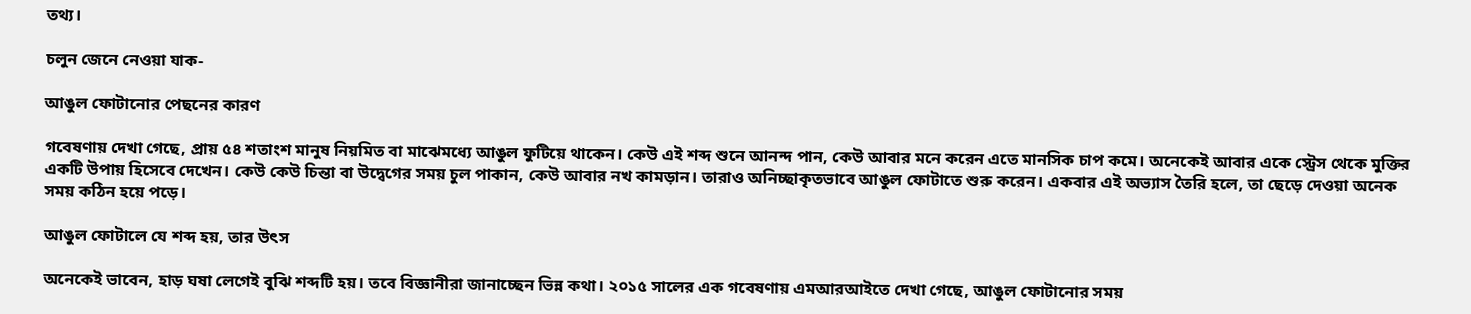তথ্য।

চলুন জেনে নেওয়া যাক-

আঙুল ফোটানোর পেছনের কারণ

গবেষণায় দেখা গেছে, প্রায় ৫৪ শতাংশ মানুষ নিয়মিত বা মাঝেমধ্যে আঙুল ফুটিয়ে থাকেন। কেউ এই শব্দ শুনে আনন্দ পান, কেউ আবার মনে করেন এতে মানসিক চাপ কমে। অনেকেই আবার একে স্ট্রেস থেকে মুক্তির একটি উপায় হিসেবে দেখেন। কেউ কেউ চিন্তা বা উদ্বেগের সময় চুল পাকান, কেউ আবার নখ কামড়ান। তারাও অনিচ্ছাকৃতভাবে আঙুল ফোটাতে শুরু করেন। একবার এই অভ্যাস তৈরি হলে, তা ছেড়ে দেওয়া অনেক সময় কঠিন হয়ে পড়ে।

আঙুল ফোটালে যে শব্দ হয়, তার উৎস

অনেকেই ভাবেন, হাড় ঘষা লেগেই বুঝি শব্দটি হয়। তবে বিজ্ঞানীরা জানাচ্ছেন ভিন্ন কথা। ২০১৫ সালের এক গবেষণায় এমআরআইতে দেখা গেছে, আঙুল ফোটানোর সময়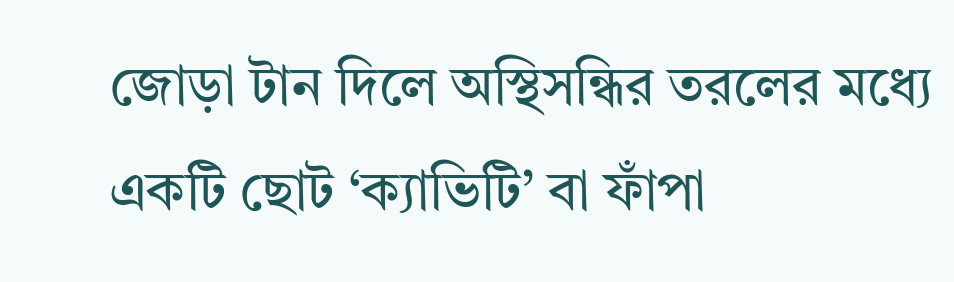জোড়া টান দিলে অস্থিসন্ধির তরলের মধ্যে একটি ছোট ‘ক্যাভিটি’ বা ফাঁপা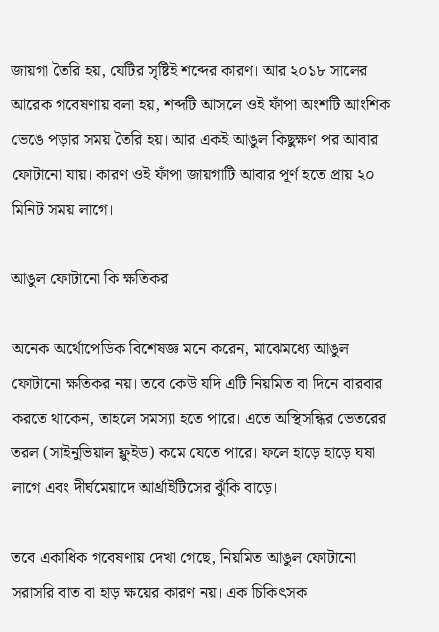জায়গা তৈরি হয়, যেটির সৃষ্টিই শব্দের কারণ। আর ২০১৮ সালের আরেক গবেষণায় বলা হয়, শব্দটি আসলে ওই ফাঁপা অংশটি আংশিক ভেঙে পড়ার সময় তৈরি হয়। আর একই আঙুল কিছুক্ষণ পর আবার ফোটানো যায়। কারণ ওই ফাঁপা জায়গাটি আবার পূর্ণ হতে প্রায় ২০ মিনিট সময় লাগে।

আঙুল ফোটানো কি ক্ষতিকর

অনেক অর্থোপেডিক বিশেষজ্ঞ মনে করেন, মাঝেমধ্যে আঙুল ফোটানো ক্ষতিকর নয়। তবে কেউ যদি এটি নিয়মিত বা দিনে বারবার করতে থাকেন, তাহলে সমস্যা হতে পারে। এতে অস্থিসন্ধির ভেতরের তরল (সাইনুভিয়াল ফ্লুইড) কমে যেতে পারে। ফলে হাড়ে হাড়ে ঘষা লাগে এবং দীর্ঘমেয়াদে আর্থ্রাইটিসের ঝুঁকি বাড়ে।

তবে একাধিক গবেষণায় দেখা গেছে, নিয়মিত আঙুল ফোটানো সরাসরি বাত বা হাড় ক্ষয়ের কারণ নয়। এক চিকিৎসক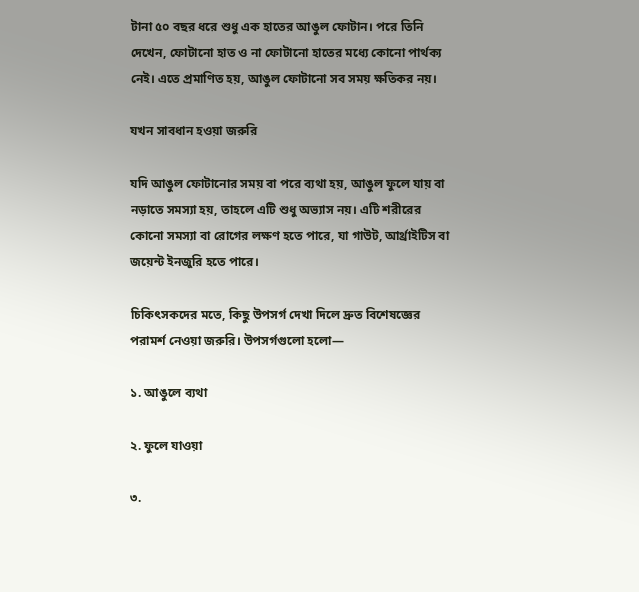টানা ৫০ বছর ধরে শুধু এক হাতের আঙুল ফোটান। পরে তিনি দেখেন, ফোটানো হাত ও না ফোটানো হাতের মধ্যে কোনো পার্থক্য নেই। এতে প্রমাণিত হয়, আঙুল ফোটানো সব সময় ক্ষতিকর নয়।

যখন সাবধান হওয়া জরুরি

যদি আঙুল ফোটানোর সময় বা পরে ব্যথা হয়, আঙুল ফুলে যায় বা নড়াতে সমস্যা হয়, তাহলে এটি শুধু অভ্যাস নয়। এটি শরীরের কোনো সমস্যা বা রোগের লক্ষণ হতে পারে, যা গাউট, আর্থ্রাইটিস বা জয়েন্ট ইনজুরি হতে পারে।

চিকিৎসকদের মতে, কিছু উপসর্গ দেখা দিলে দ্রুত বিশেষজ্ঞের পরামর্শ নেওয়া জরুরি। উপসর্গগুলো হলো—

১. আঙুলে ব্যথা

২. ফুলে যাওয়া

৩.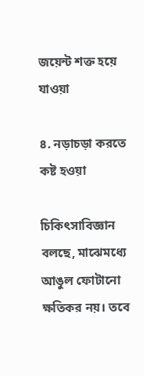জয়েন্ট শক্ত হয়ে যাওয়া

৪. নড়াচড়া করতে কষ্ট হওয়া

চিকিৎসাবিজ্ঞান বলছে, মাঝেমধ্যে আঙুল ফোটানো ক্ষতিকর নয়। তবে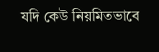যদি কেউ নিয়মিতভাবে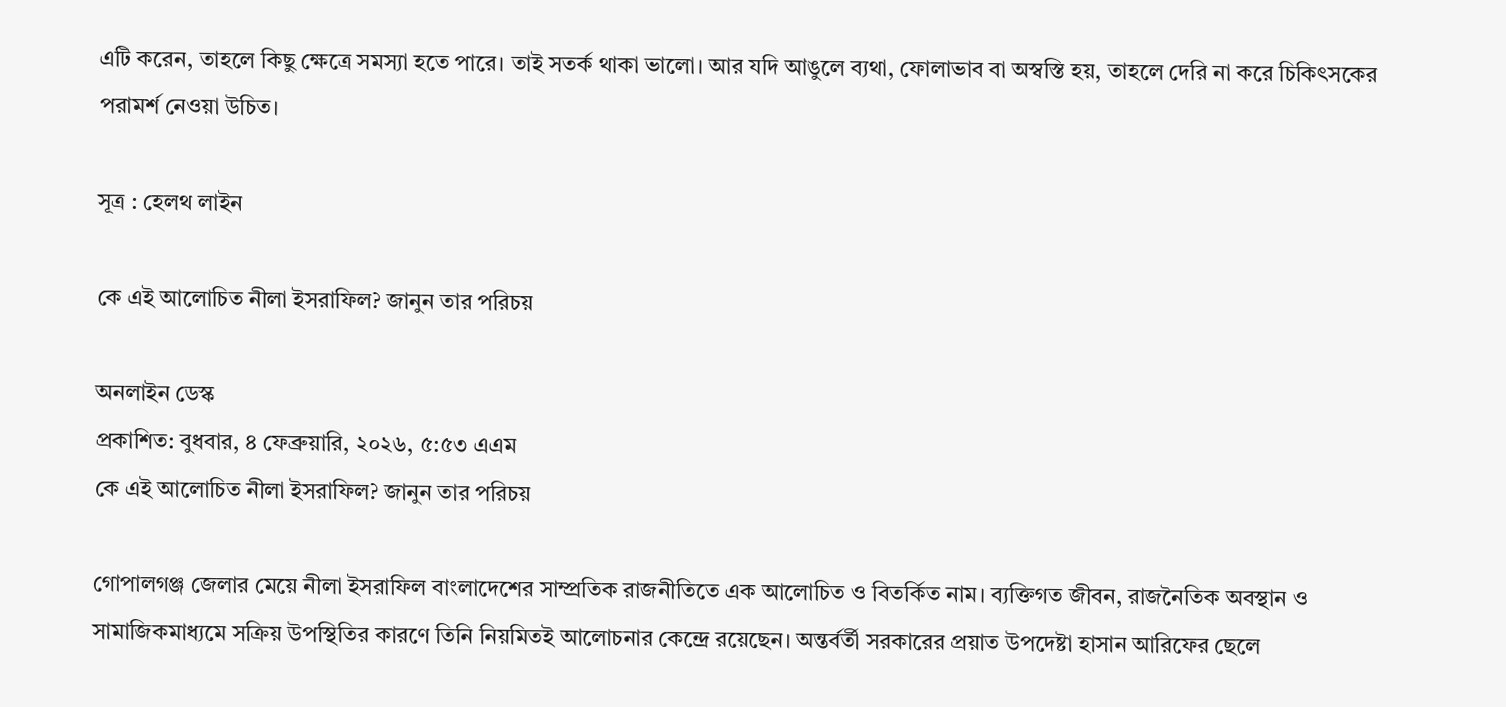এটি করেন, তাহলে কিছু ক্ষেত্রে সমস্যা হতে পারে। তাই সতর্ক থাকা ভালো। আর যদি আঙুলে ব্যথা, ফোলাভাব বা অস্বস্তি হয়, তাহলে দেরি না করে চিকিৎসকের পরামর্শ নেওয়া উচিত।

সূত্র : হেলথ লাইন

কে এই আলোচিত নীলা ইসরাফিল? জানুন তার পরিচয়

অনলাইন ডেস্ক
প্রকাশিত: বুধবার, ৪ ফেব্রুয়ারি, ২০২৬, ৫:৫৩ এএম
কে এই আলোচিত নীলা ইসরাফিল? জানুন তার পরিচয়

গোপালগঞ্জ জেলার মেয়ে নীলা ইসরাফিল বাংলাদেশের সাম্প্রতিক রাজনীতিতে এক আলোচিত ও বিতর্কিত নাম। ব্যক্তিগত জীবন, রাজনৈতিক অবস্থান ও সামাজিকমাধ্যমে সক্রিয় উপস্থিতির কারণে তিনি নিয়মিতই আলোচনার কেন্দ্রে রয়েছেন। অন্তর্বর্তী সরকারের প্রয়াত উপদেষ্টা হাসান আরিফের ছেলে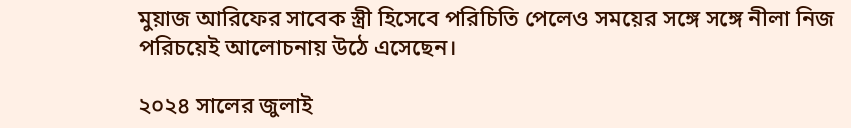মুয়াজ আরিফের সাবেক স্ত্রী হিসেবে পরিচিতি পেলেও সময়ের সঙ্গে সঙ্গে নীলা নিজ পরিচয়েই আলোচনায় উঠে এসেছেন।

২০২৪ সালের জুলাই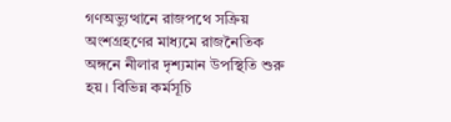গণঅভ্যুত্থানে রাজপথে সক্রিয় অংশগ্রহণের মাধ্যমে রাজনৈতিক অঙ্গনে নীলার দৃশ্যমান উপস্থিতি শুরু হয়। বিভিন্ন কর্মসূচি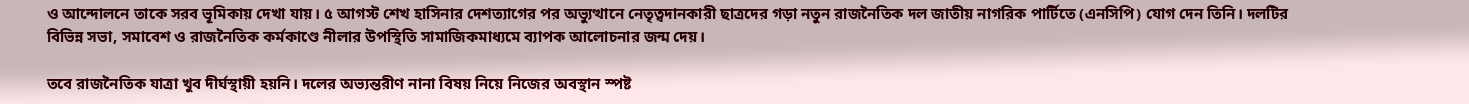ও আন্দোলনে তাকে সরব ভূমিকায় দেখা যায়। ৫ আগস্ট শেখ হাসিনার দেশত্যাগের পর অভ্যুত্থানে নেতৃত্বদানকারী ছাত্রদের গড়া নতুন রাজনৈতিক দল জাতীয় নাগরিক পার্টিতে (এনসিপি) যোগ দেন তিনি। দলটির বিভিন্ন সভা, সমাবেশ ও রাজনৈতিক কর্মকাণ্ডে নীলার উপস্থিতি সামাজিকমাধ্যমে ব্যাপক আলোচনার জন্ম দেয়।

তবে রাজনৈতিক যাত্রা খুব দীর্ঘস্থায়ী হয়নি। দলের অভ্যন্তরীণ নানা বিষয় নিয়ে নিজের অবস্থান স্পষ্ট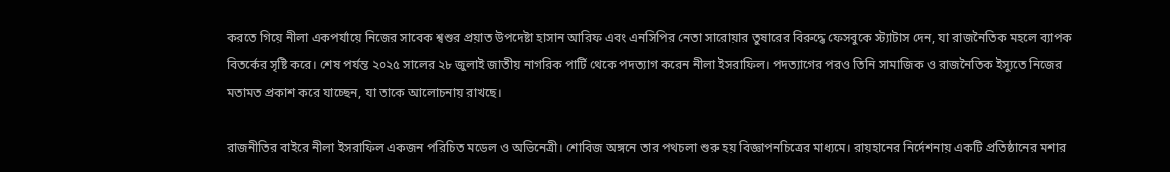করতে গিয়ে নীলা একপর্যায়ে নিজের সাবেক শ্বশুর প্রয়াত উপদেষ্টা হাসান আরিফ এবং এনসিপির নেতা সারোয়ার তুষারের বিরুদ্ধে ফেসবুকে স্ট্যাটাস দেন, যা রাজনৈতিক মহলে ব্যাপক বিতর্কের সৃষ্টি করে। শেষ পর্যন্ত ২০২৫ সালের ২৮ জুলাই জাতীয় নাগরিক পার্টি থেকে পদত্যাগ করেন নীলা ইসরাফিল। পদত্যাগের পরও তিনি সামাজিক ও রাজনৈতিক ইস্যুতে নিজের মতামত প্রকাশ করে যাচ্ছেন, যা তাকে আলোচনায় রাখছে।

রাজনীতির বাইরে নীলা ইসরাফিল একজন পরিচিত মডেল ও অভিনেত্রী। শোবিজ অঙ্গনে তার পথচলা শুরু হয় বিজ্ঞাপনচিত্রের মাধ্যমে। রায়হানের নির্দেশনায় একটি প্রতিষ্ঠানের মশার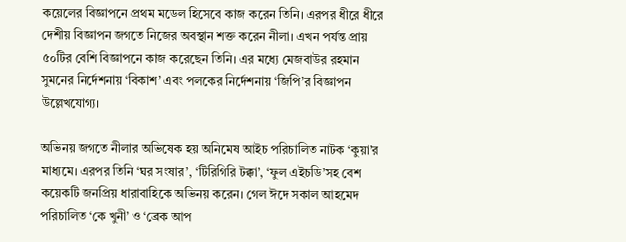কয়েলের বিজ্ঞাপনে প্রথম মডেল হিসেবে কাজ করেন তিনি। এরপর ধীরে ধীরে দেশীয় বিজ্ঞাপন জগতে নিজের অবস্থান শক্ত করেন নীলা। এখন পর্যন্ত প্রায় ৫০টির বেশি বিজ্ঞাপনে কাজ করেছেন তিনি। এর মধ্যে মেজবাউর রহমান সুমনের নির্দেশনায় ‘বিকাশ’ এবং পলকের নির্দেশনায় ‘জিপি’র বিজ্ঞাপন উল্লেখযোগ্য।

অভিনয় জগতে নীলার অভিষেক হয় অনিমেষ আইচ পরিচালিত নাটক ‘কুয়া’র মাধ্যমে। এরপর তিনি ‘ঘর সংষার’, ‘টিরিগিরি টক্কা’, ‘ফুল এইচডি’সহ বেশ কয়েকটি জনপ্রিয় ধারাবাহিকে অভিনয় করেন। গেল ঈদে সকাল আহমেদ পরিচালিত ‘কে খুনী’ ও ‘ব্রেক আপ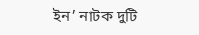ইন’ নাটক দুটি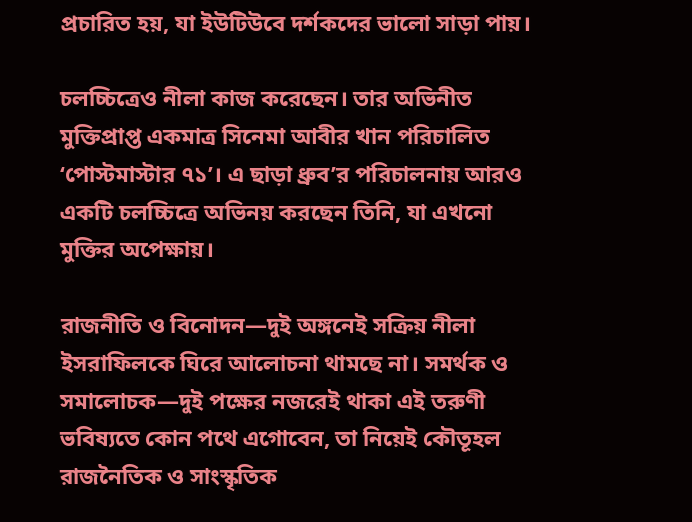প্রচারিত হয়, যা ইউটিউবে দর্শকদের ভালো সাড়া পায়।

চলচ্চিত্রেও নীলা কাজ করেছেন। তার অভিনীত মুক্তিপ্রাপ্ত একমাত্র সিনেমা আবীর খান পরিচালিত ‘পোস্টমাস্টার ৭১’। এ ছাড়া ধ্রুব’র পরিচালনায় আরও একটি চলচ্চিত্রে অভিনয় করছেন তিনি, যা এখনো মুক্তির অপেক্ষায়।

রাজনীতি ও বিনোদন—দুই অঙ্গনেই সক্রিয় নীলা ইসরাফিলকে ঘিরে আলোচনা থামছে না। সমর্থক ও সমালোচক—দুই পক্ষের নজরেই থাকা এই তরুণী ভবিষ্যতে কোন পথে এগোবেন, তা নিয়েই কৌতূহল রাজনৈতিক ও সাংস্কৃতিক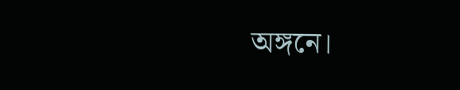অঙ্গনে।